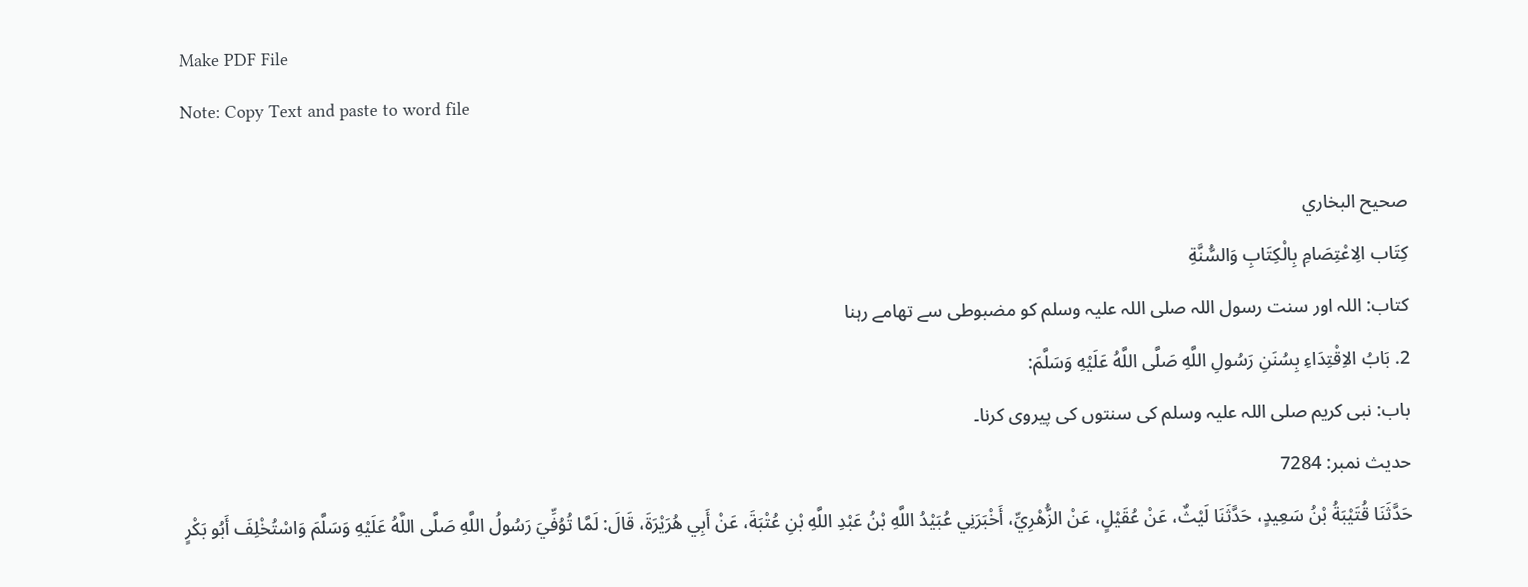Make PDF File
Note: Copy Text and paste to word file

صحيح البخاري
كِتَاب الِاعْتِصَامِ بِالْكِتَابِ وَالسُّنَّةِ
کتاب: اللہ اور سنت رسول اللہ صلی اللہ علیہ وسلم کو مضبوطی سے تھامے رہنا
2. بَابُ الاِقْتِدَاءِ بِسُنَنِ رَسُولِ اللَّهِ صَلَّى اللَّهُ عَلَيْهِ وَسَلَّمَ:
باب: نبی کریم صلی اللہ علیہ وسلم کی سنتوں کی پیروی کرنا۔
حدیث نمبر: 7284
حَدَّثَنَا قُتَيْبَةُ بْنُ سَعِيدٍ، حَدَّثَنَا لَيْثٌ، عَنْ عُقَيْلٍ، عَنْ الزُّهْرِيِّ، أَخْبَرَنِي عُبَيْدُ اللَّهِ بْنُ عَبْدِ اللَّهِ بْنِ عُتْبَةَ، عَنْ أَبِي هُرَيْرَةَ، قَالَ: لَمَّا تُوُفِّيَ رَسُولُ اللَّهِ صَلَّى اللَّهُ عَلَيْهِ وَسَلَّمَ وَاسْتُخْلِفَ أَبُو بَكْرٍ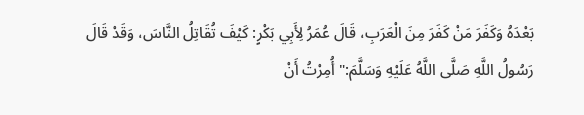بَعْدَهُ وَكَفَرَ مَنْ كَفَرَ مِنَ الْعَرَبِ، قَالَ عُمَرُ لِأَبِي بَكْرٍ: كَيْفَ تُقَاتِلُ النَّاسَ، وَقَدْ قَالَ رَسُولُ اللَّهِ صَلَّى اللَّهُ عَلَيْهِ وَسَلَّمَ:" أُمِرْتُ أَنْ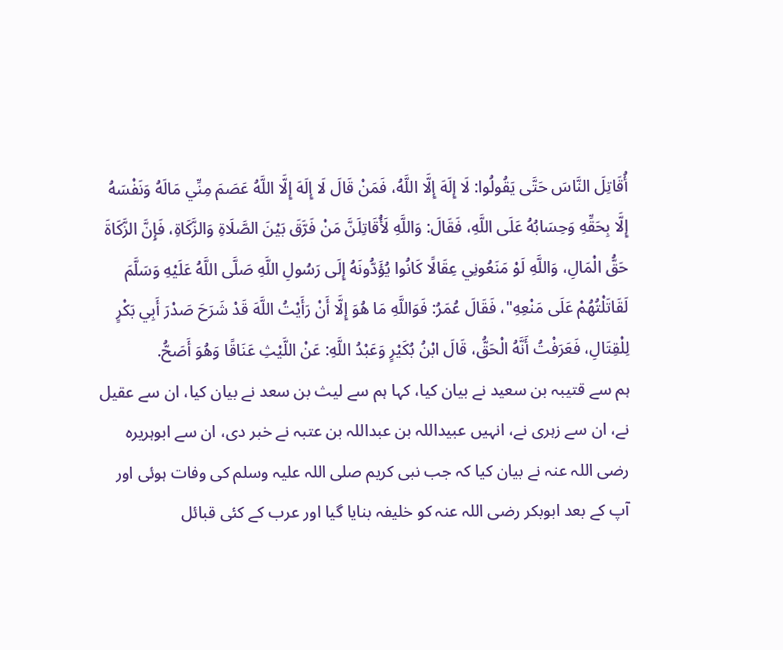أُقَاتِلَ النَّاسَ حَتَّى يَقُولُوا: لَا إِلَهَ إِلَّا اللَّهُ، فَمَنْ قَالَ لَا إِلَهَ إِلَّا اللَّهُ عَصَمَ مِنِّي مَالَهُ وَنَفْسَهُ إِلَّا بِحَقِّهِ وَحِسَابُهُ عَلَى اللَّهِ، فَقَالَ: وَاللَّهِ لَأُقَاتِلَنَّ مَنْ فَرَّقَ بَيْنَ الصَّلَاةِ وَالزَّكَاةِ، فَإِنَّ الزَّكَاةَ حَقُّ الْمَالِ، وَاللَّهِ لَوْ مَنَعُونِي عِقَالًا كَانُوا يُؤَدُّونَهُ إِلَى رَسُولِ اللَّهِ صَلَّى اللَّهُ عَلَيْهِ وَسَلَّمَ لَقَاتَلْتُهُمْ عَلَى مَنْعِهِ"، فَقَالَ عُمَرُ: فَوَاللَّهِ مَا هُوَ إِلَّا أَنْ رَأَيْتُ اللَّهَ قَدْ شَرَحَ صَدْرَ أَبِي بَكْرٍ لِلْقِتَالِ، فَعَرَفْتُ أَنَّهُ الْحَقُّ، قَالَ ابْنُ بُكَيْرٍ وَعَبْدُ اللَّهِ: عَنْ اللَّيْثِ عَنَاقًا وَهُوَ أَصَحُّ.
ہم سے قتیبہ بن سعید نے بیان کیا، کہا ہم سے لیث بن سعد نے بیان کیا، ان سے عقیل نے، ان سے زہری نے، انہیں عبیداللہ بن عبداللہ بن عتبہ نے خبر دی، ان سے ابوہریرہ رضی اللہ عنہ نے بیان کیا کہ جب نبی کریم صلی اللہ علیہ وسلم کی وفات ہوئی اور آپ کے بعد ابوبکر رضی اللہ عنہ کو خلیفہ بنایا گیا اور عرب کے کئی قبائل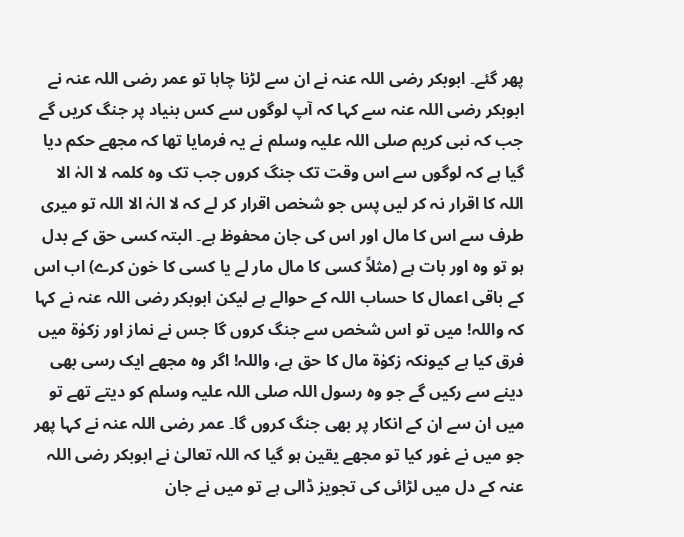پھر گئے۔ ابوبکر رضی اللہ عنہ نے ان سے لڑنا چاہا تو عمر رضی اللہ عنہ نے ابوبکر رضی اللہ عنہ سے کہا کہ آپ لوگوں سے کس بنیاد پر جنگ کریں گے جب کہ نبی کریم صلی اللہ علیہ وسلم نے یہ فرمایا تھا کہ مجھے حکم دیا گیا ہے کہ لوگوں سے اس وقت تک جنگ کروں جب تک وہ کلمہ لا الہٰ الا اللہ کا اقرار نہ کر لیں پس جو شخص اقرار کر لے کہ لا الہٰ الا اللہ تو میری طرف سے اس کا مال اور اس کی جان محفوظ ہے۔ البتہ کسی حق کے بدل ہو تو وہ اور بات ہے (مثلاً کسی کا مال مار لے یا کسی کا خون کرے) اب اس کے باقی اعمال کا حساب اللہ کے حوالے ہے لیکن ابوبکر رضی اللہ عنہ نے کہا کہ واللہ! میں تو اس شخص سے جنگ کروں گا جس نے نماز اور زکوٰۃ میں فرق کیا ہے کیونکہ زکوٰۃ مال کا حق ہے، واللہ! اگر وہ مجھے ایک رسی بھی دینے سے رکیں گے جو وہ رسول اللہ صلی اللہ علیہ وسلم کو دیتے تھے تو میں ان سے ان کے انکار پر بھی جنگ کروں گا۔ عمر رضی اللہ عنہ نے کہا پھر جو میں نے غور کیا تو مجھے یقین ہو گیا کہ اللہ تعالیٰ نے ابوبکر رضی اللہ عنہ کے دل میں لڑائی کی تجویز ڈالی ہے تو میں نے جان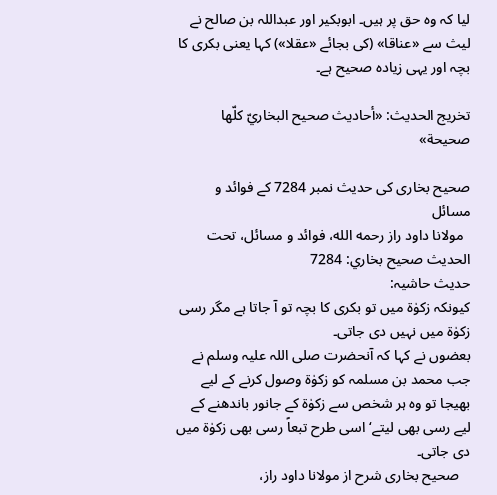لیا کہ وہ حق پر ہیں۔ ابوبکیر اور عبداللہ بن صالح نے لیث سے «عناقا» (کی بجائے «عقلا») کہا یعنی بکری کا بچہ اور یہی زیادہ صحیح ہے۔

تخریج الحدیث: «أحاديث صحيح البخاريّ كلّها صحيحة»

صحیح بخاری کی حدیث نمبر 7284 کے فوائد و مسائل
  مولانا داود راز رحمه الله، فوائد و مسائل، تحت الحديث صحيح بخاري: 7284
حدیث حاشیہ:
کیونکہ زکوٰۃ میں تو بکری کا بچہ تو آ جاتا ہے مگر رسی زکوٰۃ میں نہیں دی جاتی۔
بعضوں نے کہا کہ آنحضرت صلی اللہ علیہ وسلم نے جب محمد بن مسلمہ کو زکوٰۃ وصول کرنے کے لیے بھیجا تو وہ ہر شخص سے زکوٰۃ کے جانور باندھنے کے لیے رسی بھی لیتے‘ اسی طرح تبعاً رسی بھی زکوٰۃ میں دی جاتی۔
   صحیح بخاری شرح از مولانا داود راز،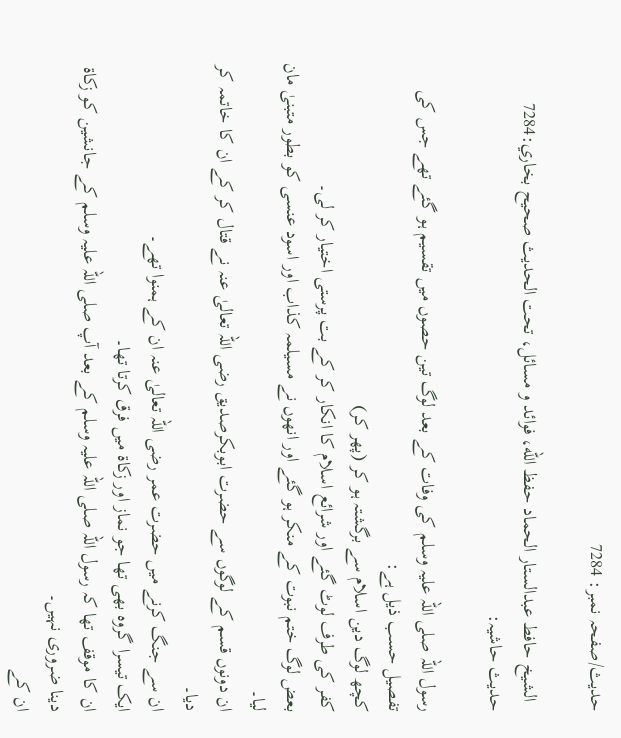حدیث/صفحہ نمبر: 7284

  الشيخ حافط عبدالستار الحماد حفظ الله، فوائد و مسائل، تحت الحديث صحيح بخاري:7284
حدیث حاشیہ:

رسول اللہ صلی اللہ علیہ وسلم کی وفات کے بعد لوگ تین حصوں میں تقسیم ہو گئے تھے جس کی تفصیل حسب ذیل ہے:
کچھ لوگ دین اسلام سے برگشتہ ہو کر (پھر کر)
کفر کی طرف لوٹ گئے اور شرائع اسلام کا انکار کر کے بت پرستی اختیار کر لی۔
بعض لوگ ختم نبوت کے منکر ہو گئے اور انھوں نے مسیلمہ کذاب اور اسود عنسی کو بطور متبنیٰ مان لیا۔
ان دونوں قسم کے لوگوں سے حضرت ابوبکرصدیق رضی اللہ تعالیٰ عنہ نے قتال کر کے ان کا خاتمہ کر دیا۔
ان سے جنگ کرنے میں حضرت عمر رضی اللہ تعالیٰ عنہ ان کے ہمنوا تھے۔
ایک تیسرا گروہ بھی تھا جو نماز اور زکاۃ میں فرق کرتا تھا۔
ان کا موقف تھا کہ رسول اللہ صلی اللہ علیہ وسلم کے بعد آپ صلی اللہ علیہ وسلم کے جانشین کو زکاۃ دینا ضروری نہیں۔
ان کے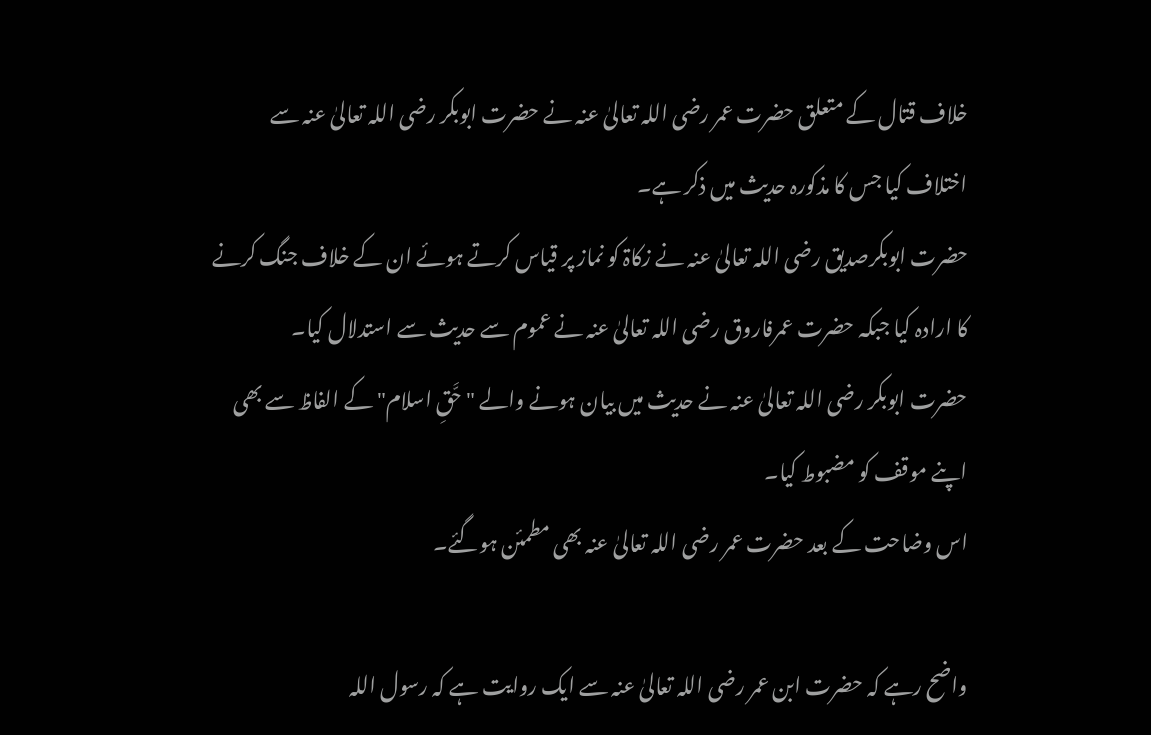خلاف قتال کے متعلق حضرت عمر رضی اللہ تعالیٰ عنہ نے حضرت ابوبکر رضی اللہ تعالیٰ عنہ سے اختلاف کیا جس کا مذکورہ حدیث میں ذکر ہے۔
حضرت ابوبکرصدیق رضی اللہ تعالیٰ عنہ نے زکاۃ کو نماز پر قیاس کرتے ہوئے ان کے خلاف جنگ کرنے کا ارادہ کیا جبکہ حضرت عمرفاروق رضی اللہ تعالیٰ عنہ نے عموم سے حدیث سے استدلال کیا۔
حضرت ابوبکر رضی اللہ تعالیٰ عنہ نے حدیث میں بیان ہونے والے "حَّقِ اسلام" کے الفاظ سے بھی اپنے موقف کو مضبوط کیا۔
اس وضاحت کے بعد حضرت عمر رضی اللہ تعالیٰ عنہ بھی مطمئن ہوگئے۔

واضح رہے کہ حضرت ابن عمر رضی اللہ تعالیٰ عنہ سے ایک روایت ہے کہ رسول اللہ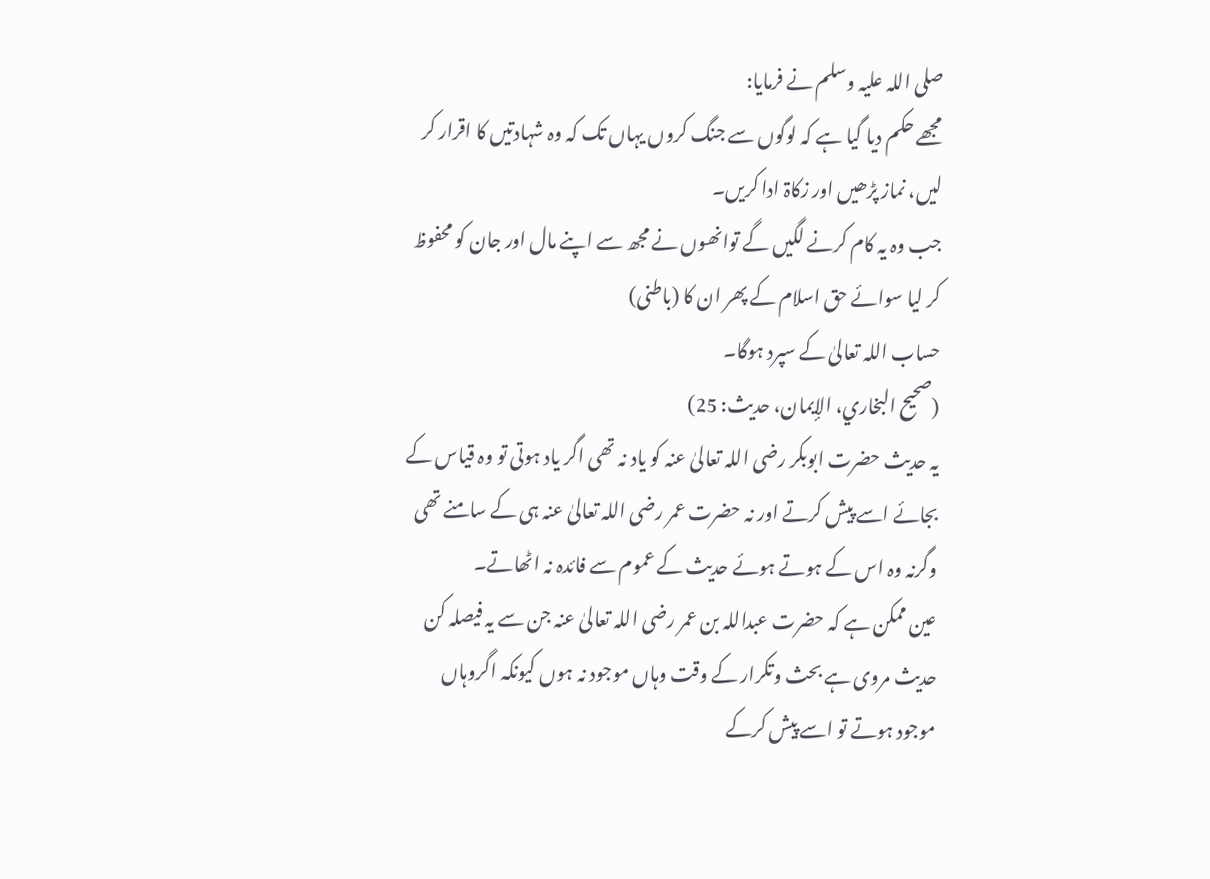صلی اللہ علیہ وسلم نے فرمایا:
مجھے حکم دیا گیا ہے کہ لوگوں سے جنگ کروں یہاں تک کہ وہ شہادتیں کا اقرار کر لیں، نماز پڑھیں اور زکاۃ ادا کریں۔
جب وہ یہ کام کرنے لگیں گے توانھوں نے مجھ سے اپنے مال اور جان کو محفوظ کر لیا سوائے حق اسلام کے پھر ان کا (باطنی)
حساب اللہ تعالیٰ کے سپرد ہوگا۔
(صحیح البخاري، الإیمان، حدیث: 25)
یہ حدیث حضرت ابوبکر رضی اللہ تعالیٰ عنہ کو یاد نہ تھی اگر یاد ہوتی تو وہ قیاس کے بجائے اسے پیش کرتے اور نہ حضرت عمر رضی اللہ تعالیٰ عنہ ہی کے سامنے تھی وگرنہ وہ اس کے ہوتے ہوئے حدیث کے عموم سے فائدہ نہ اٹھاتے۔
عین ممکن ہے کہ حضرت عبداللہ بن عمر رضی اللہ تعالیٰ عنہ جن سے یہ فیصلہ کن حدیث مروی ہے بحث وتکرار کے وقت وہاں موجود نہ ہوں کیونکہ اگروہاں موجود ہوتے تو اسے پیش کرکے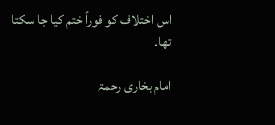اس اختلاف کو فوراً ختم کیا جا سکتا تھا۔

امام بخاری رحمۃ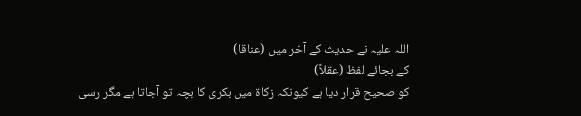اللہ علیہ نے حدیث کے آخر میں (عناقا)
کے بجائے لفظ (عقلاً)
کو صحیح قرار دیا ہے کیونکہ زکاۃ میں بکری کا بچہ تو آجاتا ہے مگر رسی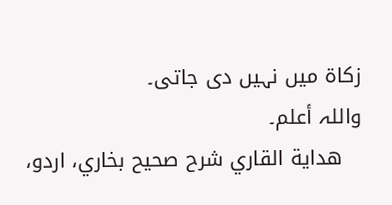زکاۃ میں نہیں دی جاتی۔
واللہ أعلم۔
   هداية القاري شرح صحيح بخاري، اردو،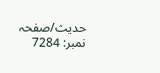حدیث/صفحہ نمبر: 7284